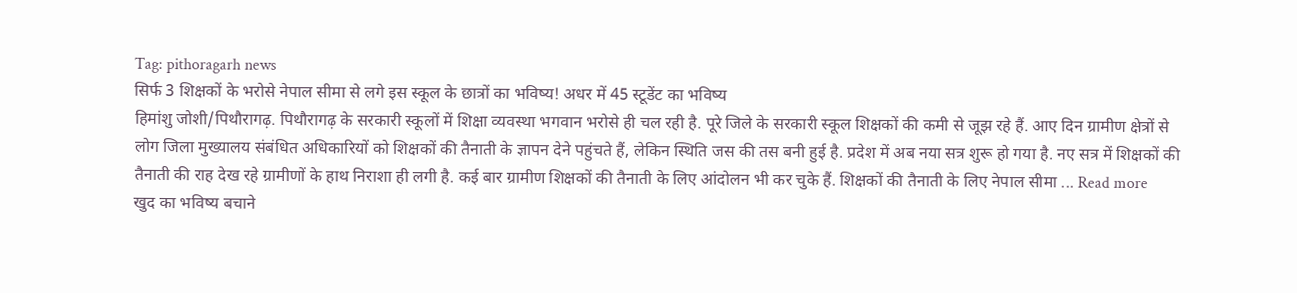Tag: pithoragarh news
सिर्फ 3 शिक्षकों के भरोसे नेपाल सीमा से लगे इस स्कूल के छात्रों का भविष्य! अधर में 45 स्टूडेंट का भविष्य
हिमांशु जोशी/पिथौरागढ़. पिथौरागढ़ के सरकारी स्कूलों में शिक्षा व्यवस्था भगवान भरोसे ही चल रही है. पूरे जिले के सरकारी स्कूल शिक्षकों की कमी से जूझ रहे हैं. आए दिन ग्रामीण क्षेत्रों से लोग जिला मुख्यालय संबंधित अधिकारियों को शिक्षकों की तैनाती के ज्ञापन देने पहुंचते हैं, लेकिन स्थिति जस की तस बनी हुई है. प्रदेश में अब नया सत्र शुरू हो गया है. नए सत्र में शिक्षकों की तैनाती की राह देख रहे ग्रामीणों के हाथ निराशा ही लगी है. कई बार ग्रामीण शिक्षकों की तैनाती के लिए आंदोलन भी कर चुके हैं. शिक्षकों की तैनाती के लिए नेपाल सीमा ... Read more
खुद का भविष्य बचाने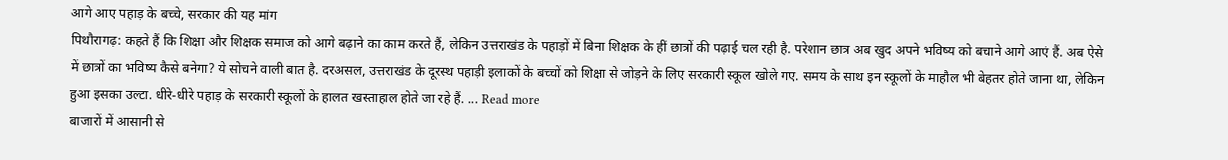आगे आए पहाड़ के बच्चे, सरकार की यह मांग
पिथौरागढ़: कहते हैं कि शिक्षा और शिक्षक समाज को आगे बढ़ाने का काम करते हैं, लेकिन उत्तराखंड के पहाड़ों में बिना शिक्षक के हीं छात्रों की पढ़ाई चल रही है. परेशान छात्र अब खुद अपने भविष्य को बचाने आगे आएं हैं. अब ऐसे में छात्रों का भविष्य कैसे बनेगा? ये सोचने वाली बात है. दरअसल, उत्तराखंड के दूरस्थ पहाड़ी इलाकों के बच्चों को शिक्षा से जोड़ने के लिए सरकारी स्कूल खोले गए. समय के साथ इन स्कूलों के माहौल भी बेहतर होते जाना था, लेकिन हुआ इसका उल्टा. धीरे-धीरे पहाड़ के सरकारी स्कूलों के हालत खस्ताहाल होते जा रहे हैं. ... Read more
बाजारों में आसानी से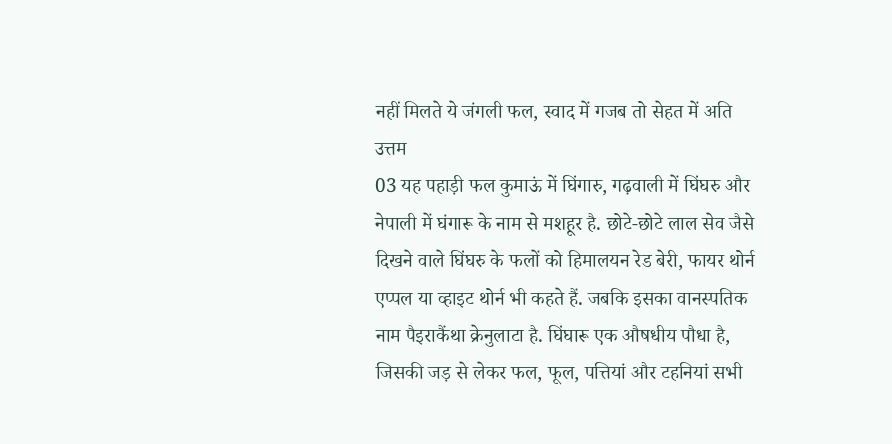नहीं मिलते ये जंगली फल, स्वाद में गजब तो सेहत में अति उत्तम
03 यह पहाड़ी फल कुमाऊं में घिंगारु, गढ़वाली में घिंघरु और नेपाली में घंगारू के नाम से मशहूर है. छोटे-छोटे लाल सेव जैसे दिखने वाले घिंघरु के फलों को हिमालयन रेड बेरी, फायर थोर्न एप्पल या व्हाइट थोर्न भी कहते हैं. जबकि इसका वानस्पतिक नाम पैइराकैंथा क्रेनुलाटा है. घिंघारू एक औषधीय पौधा है, जिसकी जड़ से लेकर फल, फूल, पत्तियां और टहनियां सभी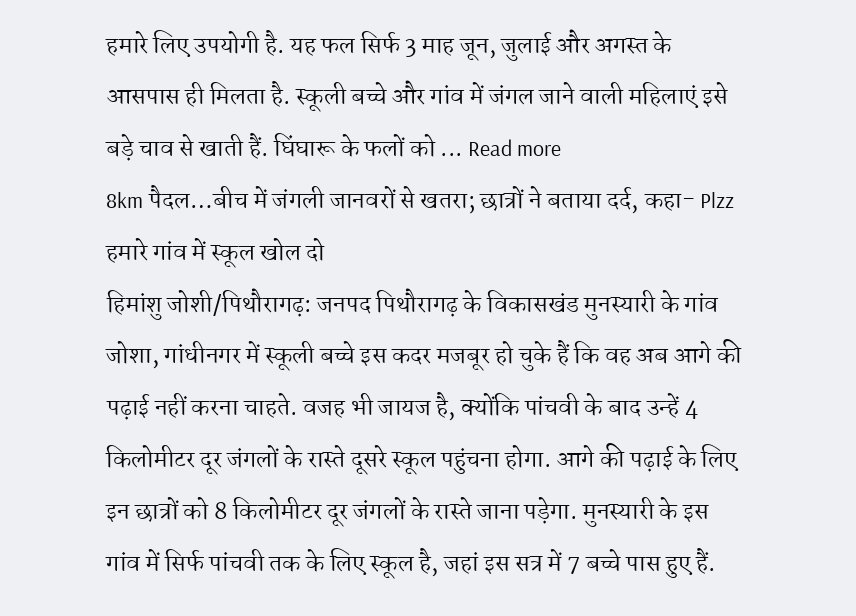हमारे लिए उपयोगी है. यह फल सिर्फ 3 माह जून, जुलाई और अगस्त के आसपास ही मिलता है. स्कूली बच्चे और गांव में जंगल जाने वाली महिलाएं इसे बड़े चाव से खाती हैं. घिंघारू के फलों को ... Read more
8km पैदल…बीच में जंगली जानवरों से खतरा; छात्रों ने बताया दर्द, कहा- Plzz हमारे गांव में स्कूल खोल दो
हिमांशु जोशी/पिथौरागढ़: जनपद पिथौरागढ़ के विकासखंड मुनस्यारी के गांव जोशा, गांधीनगर में स्कूली बच्चे इस कदर मजबूर हो चुके हैं कि वह अब आगे की पढ़ाई नहीं करना चाहते. वजह भी जायज है, क्योंकि पांचवी के बाद उन्हें 4 किलोमीटर दूर जंगलों के रास्ते दूसरे स्कूल पहुंचना होगा. आगे की पढ़ाई के लिए इन छात्रों को 8 किलोमीटर दूर जंगलों के रास्ते जाना पड़ेगा. मुनस्यारी के इस गांव में सिर्फ पांचवी तक के लिए स्कूल है, जहां इस सत्र में 7 बच्चे पास हुए हैं.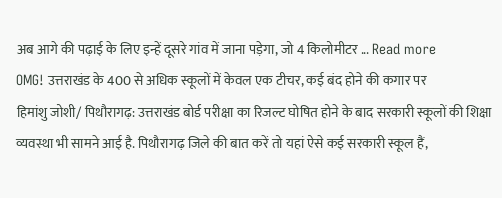अब आगे की पढ़ाई के लिए इन्हें दूसरे गांव में जाना पड़ेगा, जो 4 किलोमीटर ... Read more
OMG! उत्तराखंड के 400 से अधिक स्कूलों में केवल एक टीचर, कई बंद होने की कगार पर
हिमांशु जोशी/ पिथौरागढ़: उत्तराखंड बोर्ड परीक्षा का रिजल्ट घोषित होने के बाद सरकारी स्कूलों की शिक्षा व्यवस्था भी सामने आई है. पिथौरागढ़ जिले की बात करें तो यहां ऐसे कई सरकारी स्कूल हैं,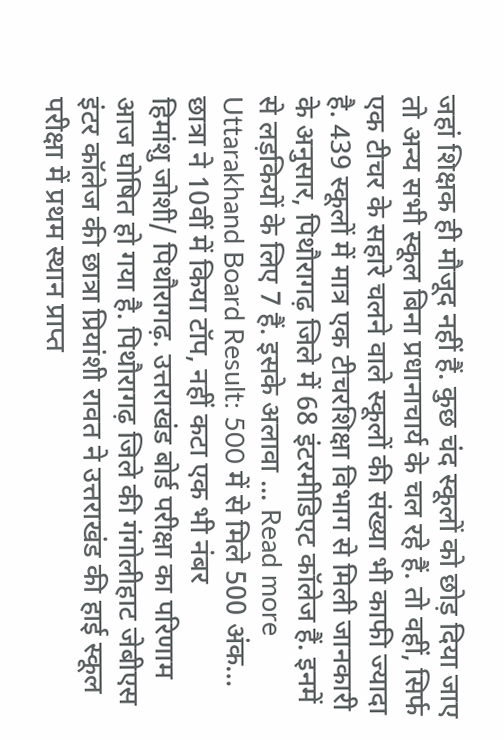जहां शिक्षक ही मौजूद नहीं हैं. कुछ चंद स्कूलों को छोड़ दिया जाए तो अन्य सभी स्कूल बिना प्रधानाचार्य के चल रहे हैं. तो वहीं, सिर्फ एक टीचर के सहारे चलने वाले स्कूलों की संख्या भी काफी ज्यादा है. 439 स्कूलों में मात्र एक टीचरशिक्षा विभाग से मिली जानकारी के अनुसार, पिथौरागढ़ जिले में 68 इंटरमीडिएट कॉलेज हैं. इनमें से लड़कियों के लिए 7 हैं. इसके अलावा ... Read more
Uttarakhand Board Result: 500 में से मिले 500 अंक… छात्रा ने 10वीं में किया टॉप, नहीं कटा एक भी नंबर
हिमांशु जोशी/ पिथौरागढ़. उत्तराखंड बोर्ड परीक्षा का परिणाम आज घोषित हो गया है. पिथौरागढ़ जिले की गंगोलीहाट जेबीएस इंटर कॉलेज की छात्रा प्रियांशी रावत ने उत्तराखंड की हाई स्कूल परीक्षा में प्रथम स्थान प्राप्त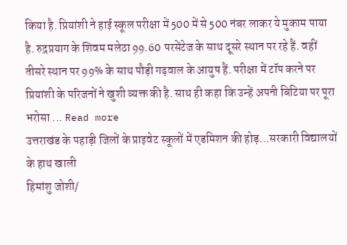किया है. प्रियांशी ने हाई स्कूल परीक्षा में 500 में से 500 नंबर लाकर ये मुकाम पाया है. रुद्रप्रयाग के शिवम मलेठा 99.60 परसेंटेज के साथ दूसरे स्थान पर रहे हैं. वहीं तीसरे स्थान पर 99% के साथ पौड़ी गढ़वाल के आयुष हैं. परीक्षा में टॉप करने पर प्रियांशी के परिजनों ने खुशी व्यक्त की है. साथ ही कहा कि उन्हें अपनी बिटिया पर पूरा भरोसा ... Read more
उत्तराखंड के पहाड़ी जिलों के प्राइवेट स्कूलों में एडमिशन की होड़…सरकारी विद्यालयों के हाथ खाली
हिमांशु जोशी/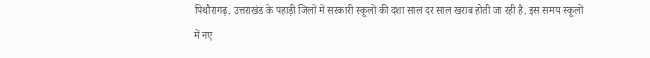पिथौरागढ़. उत्तराखंड के पहाड़ी जिलों में सरकारी स्कूलों की दशा साल दर साल खराब होती जा रही है. इस समय स्कूलों में नए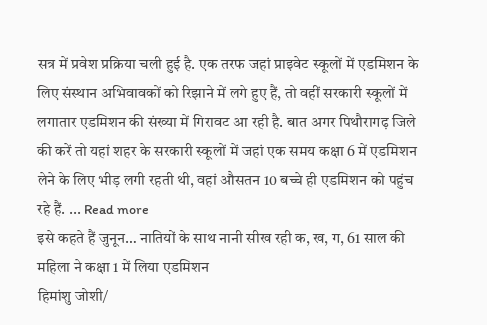सत्र में प्रवेश प्रक्रिया चली हुई है. एक तरफ जहां प्राइवेट स्कूलों में एडमिशन के लिए संस्थान अभिवावकों को रिझाने में लगे हुए हैं, तो वहीं सरकारी स्कूलों में लगातार एडमिशन की संख्या में गिरावट आ रही है. बात अगर पिथौरागढ़ जिले की करें तो यहां शहर के सरकारी स्कूलों में जहां एक समय कक्षा 6 में एडमिशन लेने के लिए भीड़ लगी रहती थी, वहां औसतन 10 बच्चे ही एडमिशन को पहुंच रहे हैं. ... Read more
इसे कहते हैं जुनून… नातियों के साथ नानी सीख रही क, ख, ग, 61 साल की महिला ने कक्षा 1 में लिया एडमिशन
हिमांशु जोशी/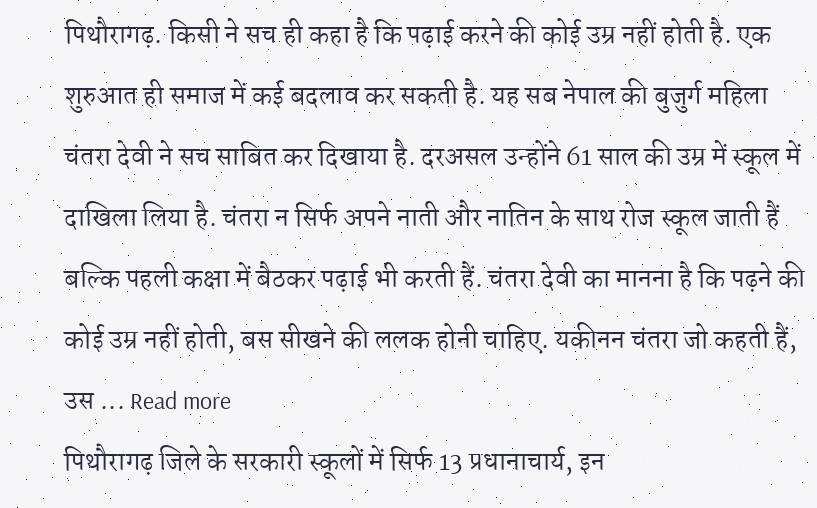पिथौरागढ़. किसी ने सच ही कहा है कि पढ़ाई करने की कोई उम्र नहीं होती है. एक शुरुआत ही समाज में कई बदलाव कर सकती है. यह सब नेपाल की बुजुर्ग महिला चंतरा देवी ने सच साबित कर दिखाया है. दरअसल उन्होंने 61 साल की उम्र में स्कूल में दाखिला लिया है. चंतरा न सिर्फ अपने नाती और नातिन के साथ रोज स्कूल जाती हैं बल्कि पहली कक्षा में बैठकर पढ़ाई भी करती हैं. चंतरा देवी का मानना है कि पढ़ने की कोई उम्र नहीं होती, बस सीखने की ललक होनी चाहिए. यकीनन चंतरा जो कहती हैं, उस ... Read more
पिथौरागढ़ जिले के सरकारी स्कूलों में सिर्फ 13 प्रधानाचार्य, इन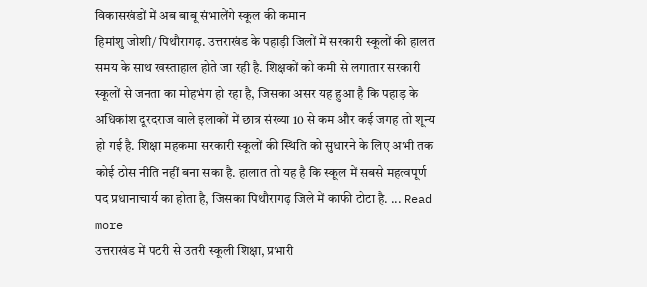विकासखंडों में अब बाबू संभालेंगे स्कूल की कमान
हिमांशु जोशी/ पिथौरागढ़. उत्तराखंड के पहाड़ी जिलों में सरकारी स्कूलों की हालत समय के साथ खस्ताहाल होते जा रही है. शिक्षकों को कमी से लगातार सरकारी स्कूलों से जनता का मोहभंग हो रहा है, जिसका असर यह हुआ है कि पहाड़ के अधिकांश दूरदराज वाले इलाकों में छात्र संख्या 10 से कम और कई जगह तो शून्य हो गई है. शिक्षा महकमा सरकारी स्कूलों की स्थिति को सुधारने के लिए अभी तक कोई ठोस नीति नहीं बना सका है. हालात तो यह है कि स्कूल में सबसे महत्वपूर्ण पद प्रधानाचार्य का होता है, जिसका पिथौरागढ़ जिले में काफी टोटा है. ... Read more
उत्तराखंड में पटरी से उतरी स्कूली शिक्षा, प्रभारी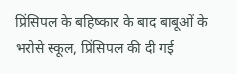प्रिंसिपल के बहिष्कार के बाद बाबूओं के भरोसे स्कूल, प्रिंसिपल की दी गई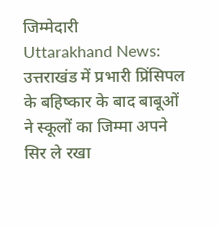जिम्मेदारी
Uttarakhand News: उत्तराखंड में प्रभारी प्रिंसिपल के बहिष्कार के बाद बाबूओं ने स्कूलों का जिम्मा अपने सिर ले रखा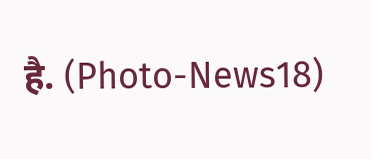है. (Photo-News18)